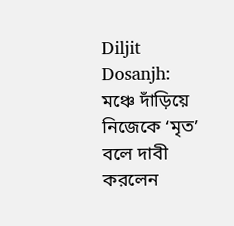Diljit Dosanjh: মঞ্চে দাঁড়িয়ে নিজেকে ‘মৃত’ বলে দাবী করলেন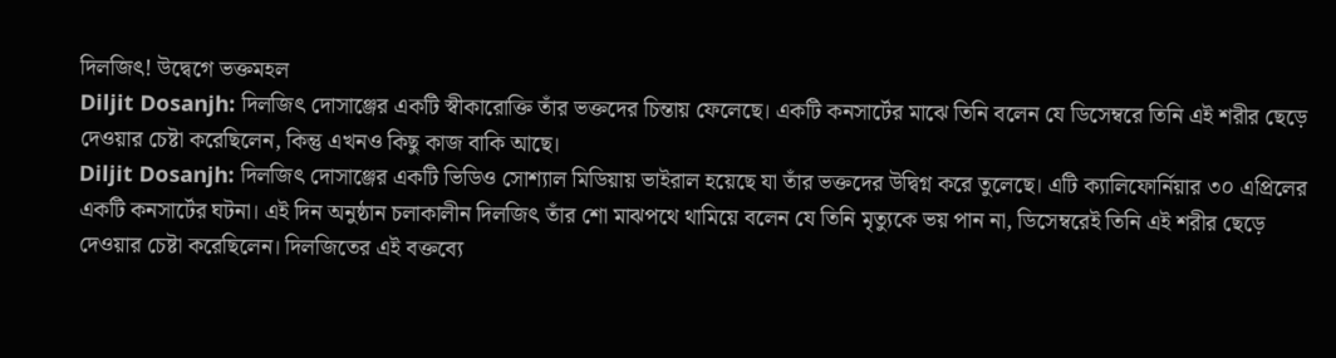দিলজিৎ! উদ্বেগে ভক্তমহল
Diljit Dosanjh: দিলজিৎ দোসাঞ্জের একটি স্বীকারোক্তি তাঁর ভক্তদের চিন্তায় ফেলেছে। একটি কনসার্টের মাঝে তিনি বলেন যে ডিসেম্বরে তিনি এই শরীর ছেড়ে দেওয়ার চেষ্টা করেছিলেন, কিন্তু এখনও কিছু কাজ বাকি আছে।
Diljit Dosanjh: দিলজিৎ দোসাঞ্জের একটি ভিডিও সোশ্যাল মিডিয়ায় ভাইরাল হয়েছে যা তাঁর ভক্তদের উদ্বিগ্ন করে তুলেছে। এটি ক্যালিফোর্নিয়ার ৩০ এপ্রিলের একটি কনসার্টের ঘটনা। এই দিন অনুষ্ঠান চলাকালীন দিলজিৎ তাঁর শো মাঝপথে থামিয়ে বলেন যে তিনি মৃত্যুকে ভয় পান না, ডিসেম্বরেই তিনি এই শরীর ছেড়ে দেওয়ার চেষ্টা করেছিলেন। দিলজিতের এই বক্তব্যে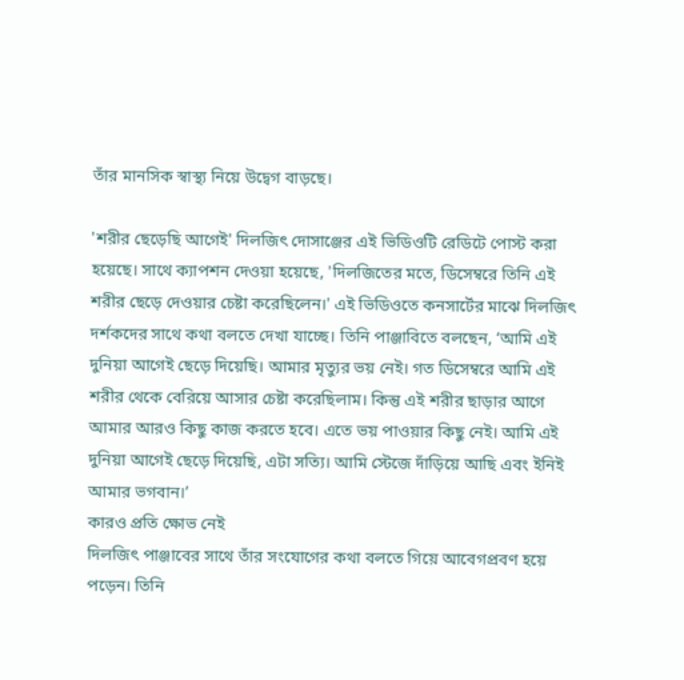তাঁর মানসিক স্বাস্থ্য নিয়ে উদ্বেগ বাড়ছে।

'শরীর ছেড়েছি আগেই' দিলজিৎ দোসাঞ্জের এই ভিডিওটি রেডিটে পোস্ট করা হয়েছে। সাথে ক্যাপশন দেওয়া হয়েছে, 'দিলজিতের মতে, ডিসেম্বরে তিনি এই শরীর ছেড়ে দেওয়ার চেষ্টা করেছিলেন।' এই ভিডিওতে কনসার্টের মাঝে দিলজিৎ দর্শকদের সাথে কথা বলতে দেখা যাচ্ছে। তিনি পাঞ্জাবিতে বলছেন, ‘আমি এই দুনিয়া আগেই ছেড়ে দিয়েছি। আমার মৃত্যুর ভয় নেই। গত ডিসেম্বরে আমি এই শরীর থেকে বেরিয়ে আসার চেষ্টা করেছিলাম। কিন্তু এই শরীর ছাড়ার আগে আমার আরও কিছু কাজ করতে হবে। এতে ভয় পাওয়ার কিছু নেই। আমি এই দুনিয়া আগেই ছেড়ে দিয়েছি, এটা সত্যি। আমি স্টেজে দাঁড়িয়ে আছি এবং ইনিই আমার ভগবান।’
কারও প্রতি ক্ষোভ নেই
দিলজিৎ পাঞ্জাবের সাথে তাঁর সংযোগের কথা বলতে গিয়ে আবেগপ্রবণ হয়ে পড়েন। তিনি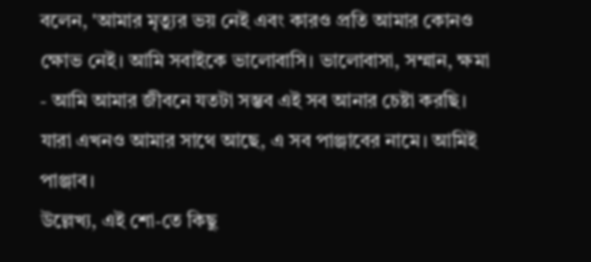বলেন, 'আমার মৃত্যুর ভয় নেই এবং কারও প্রতি আমার কোনও ক্ষোভ নেই। আমি সবাইকে ভালোবাসি। ভালোবাসা, সম্মান, ক্ষমা - আমি আমার জীবনে যতটা সম্ভব এই সব আনার চেষ্টা করছি। যারা এখনও আমার সাথে আছে, এ সব পাঞ্জাবের নামে। আমিই পাঞ্জাব।
উল্লেখ্য, এই শো-তে কিছু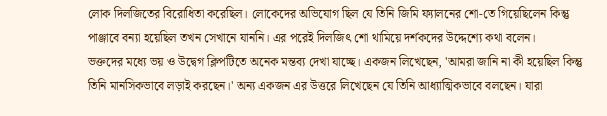লোক দিলজিতের বিরোধিতা করেছিল। লোকেদের অভিযোগ ছিল যে তিনি জিমি ফ্যালনের শো-তে গিয়েছিলেন কিন্তু পাঞ্জাবে বন্যা হয়েছিল তখন সেখানে যাননি। এর পরেই দিলজিৎ শো থামিয়ে দর্শকদের উদ্দেশ্যে কথা বলেন।
ভক্তদের মধ্যে ভয় ও উদ্বেগ ক্লিপটিতে অনেক মন্তব্য দেখা যাচ্ছে। একজন লিখেছেন, 'আমরা জানি না কী হয়েছিল কিন্তু তিনি মানসিকভাবে লড়াই করছেন।' অন্য একজন এর উত্তরে লিখেছেন যে তিনি আধ্যাত্মিকভাবে বলছেন। যারা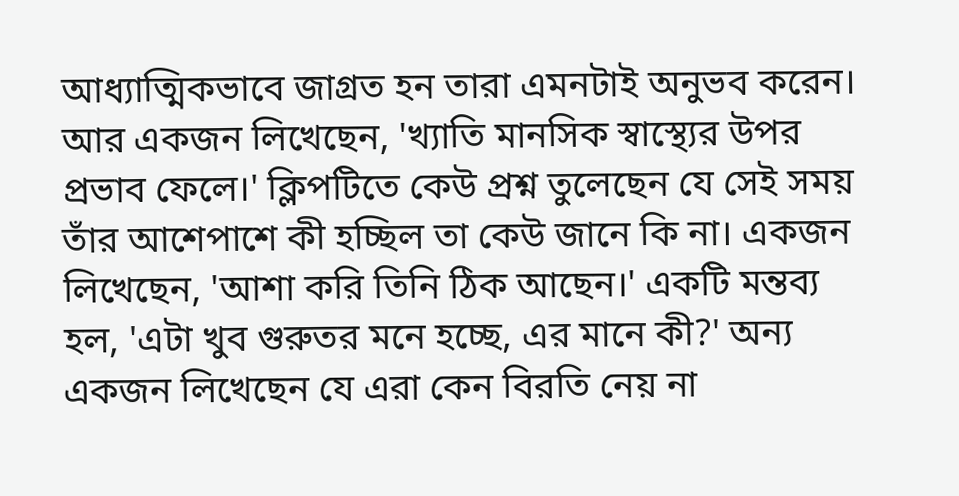আধ্যাত্মিকভাবে জাগ্রত হন তারা এমনটাই অনুভব করেন। আর একজন লিখেছেন, 'খ্যাতি মানসিক স্বাস্থ্যের উপর প্রভাব ফেলে।' ক্লিপটিতে কেউ প্রশ্ন তুলেছেন যে সেই সময় তাঁর আশেপাশে কী হচ্ছিল তা কেউ জানে কি না। একজন লিখেছেন, 'আশা করি তিনি ঠিক আছেন।' একটি মন্তব্য হল, 'এটা খুব গুরুতর মনে হচ্ছে, এর মানে কী?' অন্য একজন লিখেছেন যে এরা কেন বিরতি নেয় না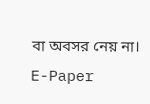বা অবসর নেয় না।
E-Paper